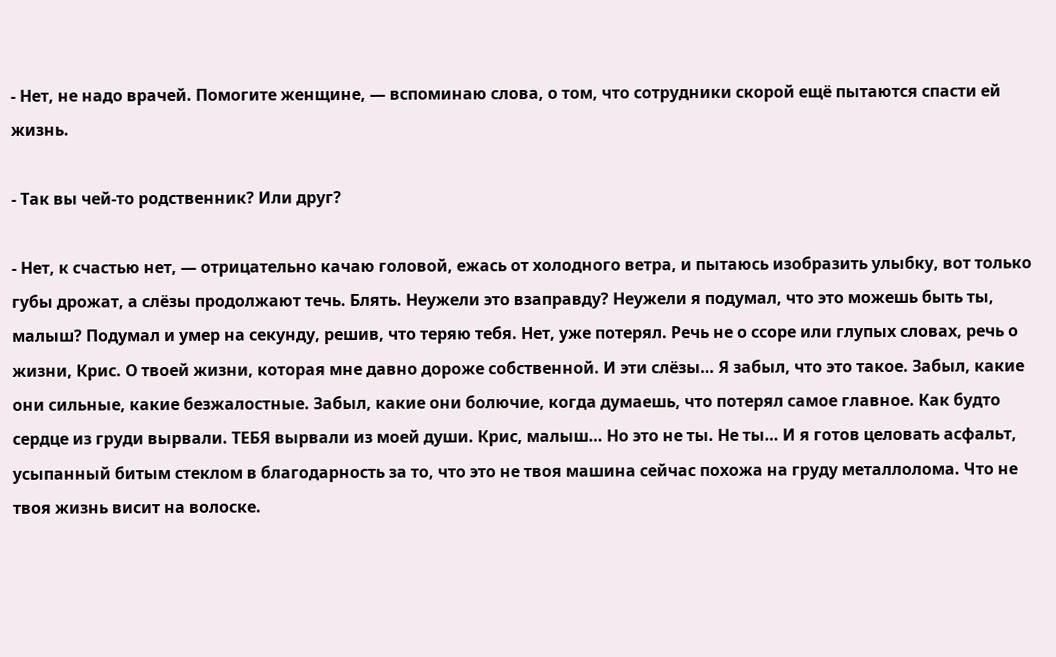- Нет, не надо врачей. Помогите женщине, — вспоминаю слова, о том, что сотрудники скорой ещё пытаются спасти ей жизнь.

- Так вы чей-то родственник? Или друг?

- Нет, к счастью нет, — отрицательно качаю головой, ежась от холодного ветра, и пытаюсь изобразить улыбку, вот только губы дрожат, а слёзы продолжают течь. Блять. Неужели это взаправду? Неужели я подумал, что это можешь быть ты, малыш? Подумал и умер на секунду, решив, что теряю тебя. Нет, уже потерял. Речь не о ссоре или глупых словах, речь о жизни, Крис. О твоей жизни, которая мне давно дороже собственной. И эти слёзы… Я забыл, что это такое. Забыл, какие они сильные, какие безжалостные. Забыл, какие они болючие, когда думаешь, что потерял самое главное. Как будто сердце из груди вырвали. ТЕБЯ вырвали из моей души. Крис, малыш… Но это не ты. Не ты… И я готов целовать асфальт, усыпанный битым стеклом в благодарность за то, что это не твоя машина сейчас похожа на груду металлолома. Что не твоя жизнь висит на волоске.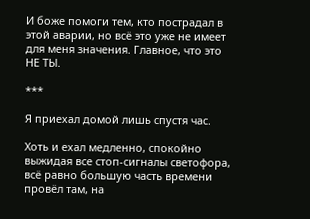И боже помоги тем, кто пострадал в этой аварии, но всё это уже не имеет для меня значения. Главное, что это НЕ ТЫ.

***

Я приехал домой лишь спустя час.

Хоть и ехал медленно, спокойно выжидая все стоп-сигналы светофора, всё равно большую часть времени провёл там, на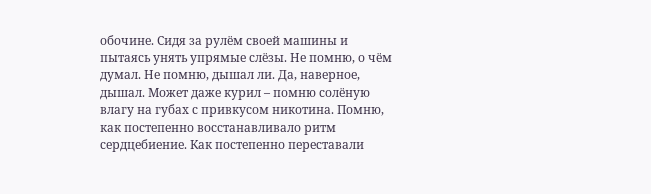обочине. Сидя за рулём своей машины и пытаясь унять упрямые слёзы. Не помню, о чём думал. Не помню, дышал ли. Да, наверное, дышал. Может даже курил – помню солёную влагу на губах с привкусом никотина. Помню, как постепенно восстанавливало ритм сердцебиение. Как постепенно переставали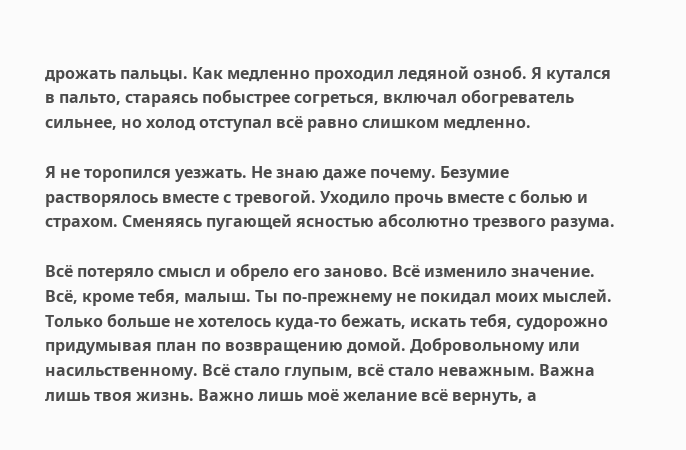дрожать пальцы. Как медленно проходил ледяной озноб. Я кутался в пальто, стараясь побыстрее согреться, включал обогреватель сильнее, но холод отступал всё равно слишком медленно.

Я не торопился уезжать. Не знаю даже почему. Безумие растворялось вместе с тревогой. Уходило прочь вместе с болью и страхом. Сменяясь пугающей ясностью абсолютно трезвого разума.

Всё потеряло смысл и обрело его заново. Всё изменило значение. Всё, кроме тебя, малыш. Ты по-прежнему не покидал моих мыслей. Только больше не хотелось куда-то бежать, искать тебя, судорожно придумывая план по возвращению домой. Добровольному или насильственному. Всё стало глупым, всё стало неважным. Важна лишь твоя жизнь. Важно лишь моё желание всё вернуть, а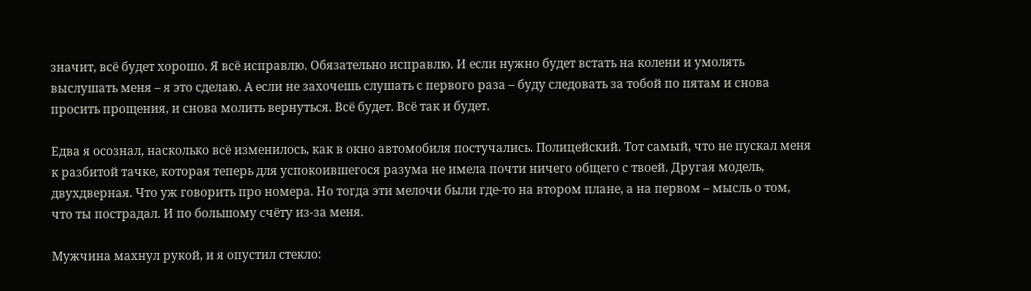значит, всё будет хорошо. Я всё исправлю. Обязательно исправлю. И если нужно будет встать на колени и умолять выслушать меня – я это сделаю. А если не захочешь слушать с первого раза – буду следовать за тобой по пятам и снова просить прощения, и снова молить вернуться. Всё будет. Всё так и будет.

Едва я осознал, насколько всё изменилось, как в окно автомобиля постучались. Полицейский. Тот самый, что не пускал меня к разбитой тачке, которая теперь для успокоившегося разума не имела почти ничего общего с твоей. Другая модель, двухдверная. Что уж говорить про номера. Но тогда эти мелочи были где-то на втором плане, а на первом – мысль о том, что ты пострадал. И по большому счёту из-за меня.

Мужчина махнул рукой, и я опустил стекло: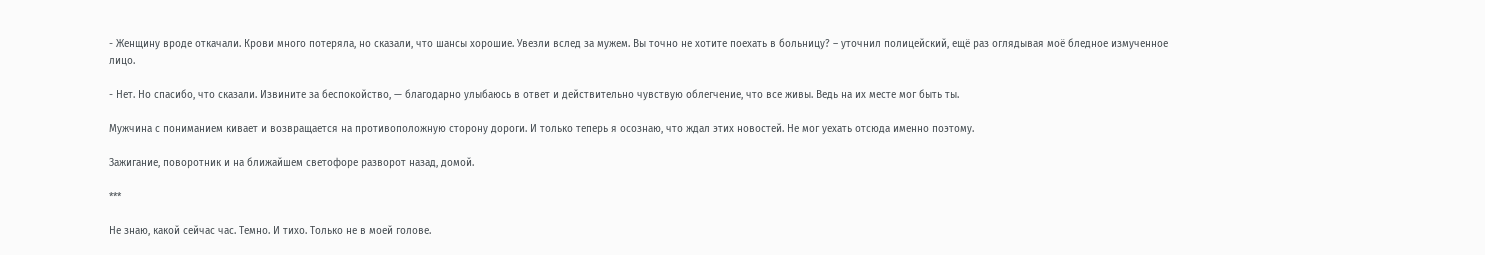- Женщину вроде откачали. Крови много потеряла, но сказали, что шансы хорошие. Увезли вслед за мужем. Вы точно не хотите поехать в больницу? – уточнил полицейский, ещё раз оглядывая моё бледное измученное лицо.

- Нет. Но спасибо, что сказали. Извините за беспокойство, — благодарно улыбаюсь в ответ и действительно чувствую облегчение, что все живы. Ведь на их месте мог быть ты.

Мужчина с пониманием кивает и возвращается на противоположную сторону дороги. И только теперь я осознаю, что ждал этих новостей. Не мог уехать отсюда именно поэтому.

Зажигание, поворотник и на ближайшем светофоре разворот назад, домой.

***

Не знаю, какой сейчас час. Темно. И тихо. Только не в моей голове.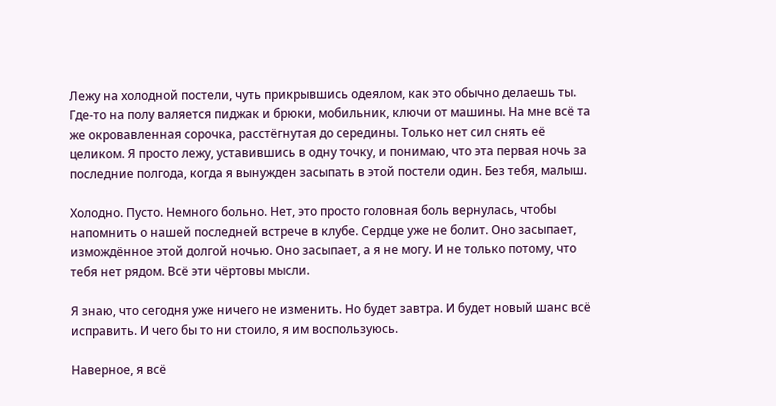Лежу на холодной постели, чуть прикрывшись одеялом, как это обычно делаешь ты. Где-то на полу валяется пиджак и брюки, мобильник, ключи от машины. На мне всё та же окровавленная сорочка, расстёгнутая до середины. Только нет сил снять её целиком. Я просто лежу, уставившись в одну точку, и понимаю, что эта первая ночь за последние полгода, когда я вынужден засыпать в этой постели один. Без тебя, малыш.

Холодно. Пусто. Немного больно. Нет, это просто головная боль вернулась, чтобы напомнить о нашей последней встрече в клубе. Сердце уже не болит. Оно засыпает, измождённое этой долгой ночью. Оно засыпает, а я не могу. И не только потому, что тебя нет рядом. Всё эти чёртовы мысли.

Я знаю, что сегодня уже ничего не изменить. Но будет завтра. И будет новый шанс всё исправить. И чего бы то ни стоило, я им воспользуюсь.

Наверное, я всё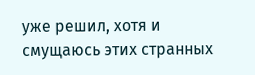уже решил, хотя и смущаюсь этих странных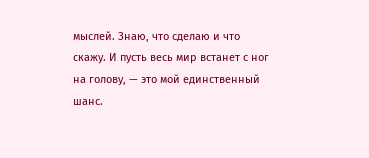мыслей. Знаю, что сделаю и что скажу. И пусть весь мир встанет с ног на голову, — это мой единственный шанс.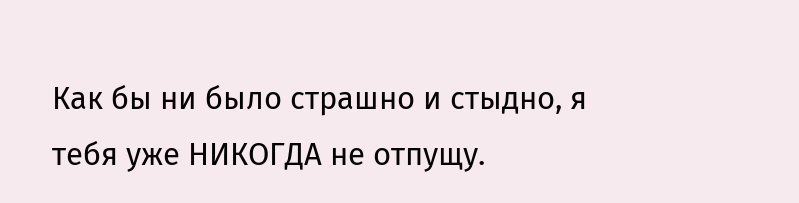Как бы ни было страшно и стыдно, я тебя уже НИКОГДА не отпущу.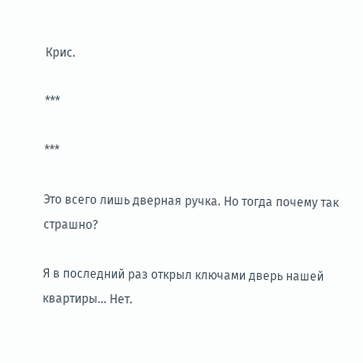Крис.

***

***

Это всего лишь дверная ручка. Но тогда почему так страшно?

Я в последний раз открыл ключами дверь нашей квартиры… Нет.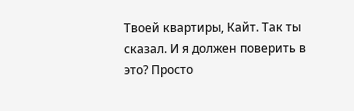Твоей квартиры, Кайт. Так ты сказал. И я должен поверить в это? Просто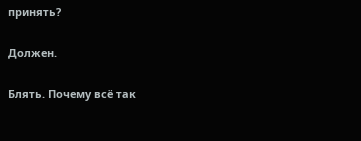принять?

Должен.

Блять. Почему всё так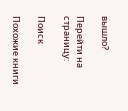вышло?

Перейти на страницу:

Поиск

Похожие книги